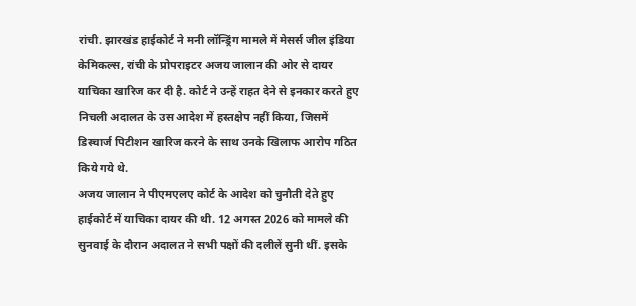रांची. झारखंड हाईकोर्ट ने मनी लॉन्ड्रिंग मामले में मेसर्स जील इंडिया केमिकल्स, रांची के प्रोपराइटर अजय जालान की ओर से दायर याचिका खारिज कर दी है. कोर्ट ने उन्हें राहत देने से इनकार करते हुए निचली अदालत के उस आदेश में हस्तक्षेप नहीं किया, जिसमें डिस्चार्ज पिटीशन खारिज करने के साथ उनके खिलाफ आरोप गठित किये गये थे.
अजय जालान ने पीएमएलए कोर्ट के आदेश को चुनौती देते हुए हाईकोर्ट में याचिका दायर की थी. 12 अगस्त 2026 को मामले की सुनवाई के दौरान अदालत ने सभी पक्षों की दलीलें सुनी थीं. इसके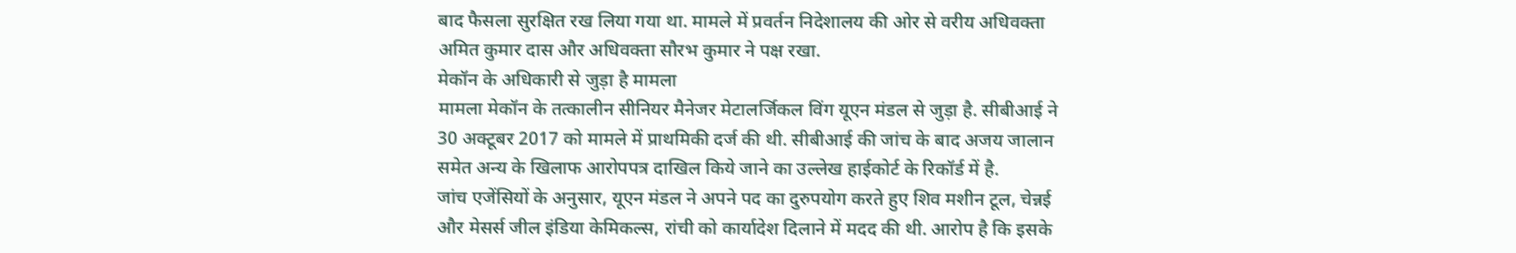बाद फैसला सुरक्षित रख लिया गया था. मामले में प्रवर्तन निदेशालय की ओर से वरीय अधिवक्ता अमित कुमार दास और अधिवक्ता सौरभ कुमार ने पक्ष रखा.
मेकॉन के अधिकारी से जुड़ा है मामला
मामला मेकॉन के तत्कालीन सीनियर मैनेजर मेटालर्जिकल विंग यूएन मंडल से जुड़ा है. सीबीआई ने 30 अक्टूबर 2017 को मामले में प्राथमिकी दर्ज की थी. सीबीआई की जांच के बाद अजय जालान समेत अन्य के खिलाफ आरोपपत्र दाखिल किये जाने का उल्लेख हाईकोर्ट के रिकॉर्ड में है.
जांच एजेंसियों के अनुसार, यूएन मंडल ने अपने पद का दुरुपयोग करते हुए शिव मशीन टूल, चेन्नई और मेसर्स जील इंडिया केमिकल्स, रांची को कार्यादेश दिलाने में मदद की थी. आरोप है कि इसके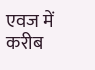एवज में करीब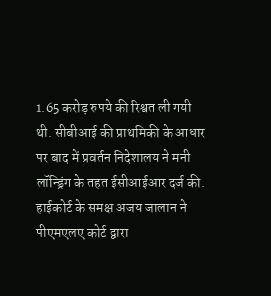1.65 करोड़ रुपये की रिश्वत ली गयी थी. सीबीआई की प्राथमिकी के आधार पर बाद में प्रवर्तन निदेशालय ने मनी लॉन्ड्रिंग के तहत ईसीआईआर दर्ज की.
हाईकोर्ट के समक्ष अजय जालान ने पीएमएलए कोर्ट द्वारा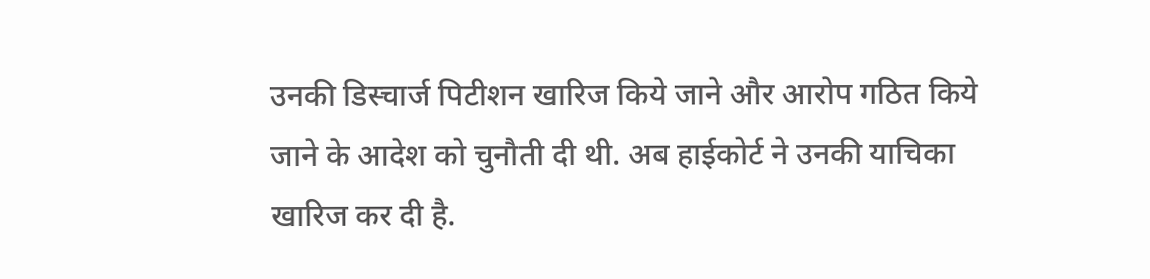उनकी डिस्चार्ज पिटीशन खारिज किये जाने और आरोप गठित किये जाने के आदेश को चुनौती दी थी. अब हाईकोर्ट ने उनकी याचिका खारिज कर दी है.